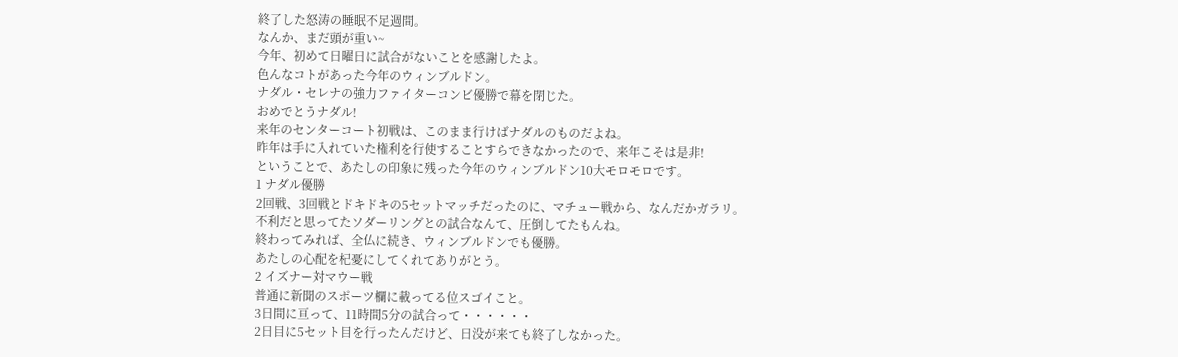終了した怒涛の睡眠不足週間。
なんか、まだ頭が重い~
今年、初めて日曜日に試合がないことを感謝したよ。
色んなコトがあった今年のウィンブルドン。
ナダル・セレナの強力ファイターコンビ優勝で幕を閉じた。
おめでとうナダル!
来年のセンターコート初戦は、このまま行けばナダルのものだよね。
昨年は手に入れていた権利を行使することすらできなかったので、来年こそは是非!
ということで、あたしの印象に残った今年のウィンブルドン10大モロモロです。
1 ナダル優勝
2回戦、3回戦とドキドキの5セットマッチだったのに、マチュー戦から、なんだかガラリ。
不利だと思ってたソダーリングとの試合なんて、圧倒してたもんね。
終わってみれば、全仏に続き、ウィンブルドンでも優勝。
あたしの心配を杞憂にしてくれてありがとう。
2 イズナー対マウー戦
普通に新聞のスポーツ欄に載ってる位スゴイこと。
3日間に亘って、11時間5分の試合って・・・・・・
2日目に5セット目を行ったんだけど、日没が来ても終了しなかった。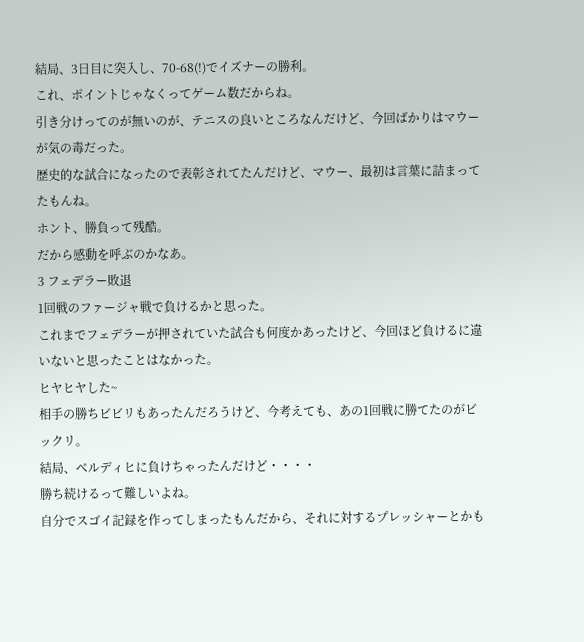結局、3日目に突入し、70-68(!)でイズナーの勝利。
これ、ポイントじゃなくってゲーム数だからね。
引き分けってのが無いのが、テニスの良いところなんだけど、今回ばかりはマウーが気の毒だった。
歴史的な試合になったので表彰されてたんだけど、マウー、最初は言葉に詰まってたもんね。
ホント、勝負って残酷。
だから感動を呼ぶのかなあ。
3 フェデラー敗退
1回戦のファージャ戦で負けるかと思った。
これまでフェデラーが押されていた試合も何度かあったけど、今回ほど負けるに違いないと思ったことはなかった。
ヒヤヒヤした~
相手の勝ちビビリもあったんだろうけど、今考えても、あの1回戦に勝てたのがビックリ。
結局、ベルディヒに負けちゃったんだけど・・・・
勝ち続けるって難しいよね。
自分でスゴイ記録を作ってしまったもんだから、それに対するプレッシャーとかも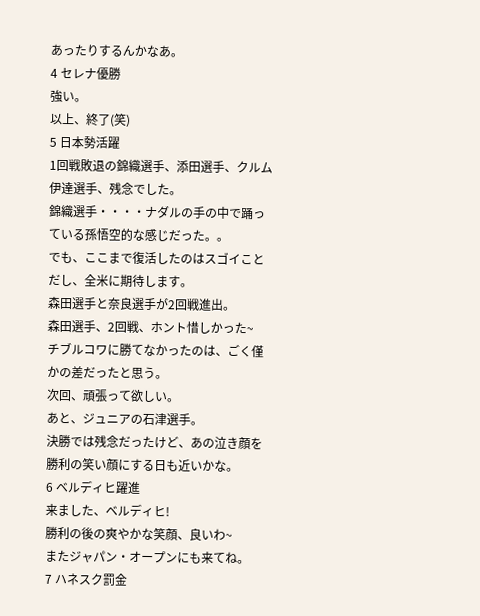あったりするんかなあ。
4 セレナ優勝
強い。
以上、終了(笑)
5 日本勢活躍
1回戦敗退の錦織選手、添田選手、クルム伊達選手、残念でした。
錦織選手・・・・ナダルの手の中で踊っている孫悟空的な感じだった。。
でも、ここまで復活したのはスゴイことだし、全米に期待します。
森田選手と奈良選手が2回戦進出。
森田選手、2回戦、ホント惜しかった~
チブルコワに勝てなかったのは、ごく僅かの差だったと思う。
次回、頑張って欲しい。
あと、ジュニアの石津選手。
決勝では残念だったけど、あの泣き顔を勝利の笑い顔にする日も近いかな。
6 ベルディヒ躍進
来ました、ベルディヒ!
勝利の後の爽やかな笑顔、良いわ~
またジャパン・オープンにも来てね。
7 ハネスク罰金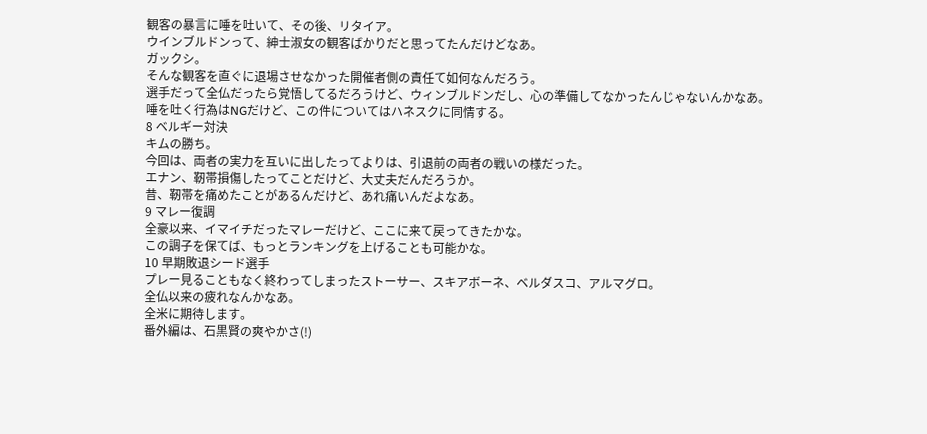観客の暴言に唾を吐いて、その後、リタイア。
ウインブルドンって、紳士淑女の観客ばかりだと思ってたんだけどなあ。
ガックシ。
そんな観客を直ぐに退場させなかった開催者側の責任て如何なんだろう。
選手だって全仏だったら覚悟してるだろうけど、ウィンブルドンだし、心の準備してなかったんじゃないんかなあ。
唾を吐く行為はNGだけど、この件についてはハネスクに同情する。
8 ベルギー対決
キムの勝ち。
今回は、両者の実力を互いに出したってよりは、引退前の両者の戦いの様だった。
エナン、靭帯損傷したってことだけど、大丈夫だんだろうか。
昔、靭帯を痛めたことがあるんだけど、あれ痛いんだよなあ。
9 マレー復調
全豪以来、イマイチだったマレーだけど、ここに来て戻ってきたかな。
この調子を保てば、もっとランキングを上げることも可能かな。
10 早期敗退シード選手
プレー見ることもなく終わってしまったストーサー、スキアボーネ、ベルダスコ、アルマグロ。
全仏以来の疲れなんかなあ。
全米に期待します。
番外編は、石黒賢の爽やかさ(!)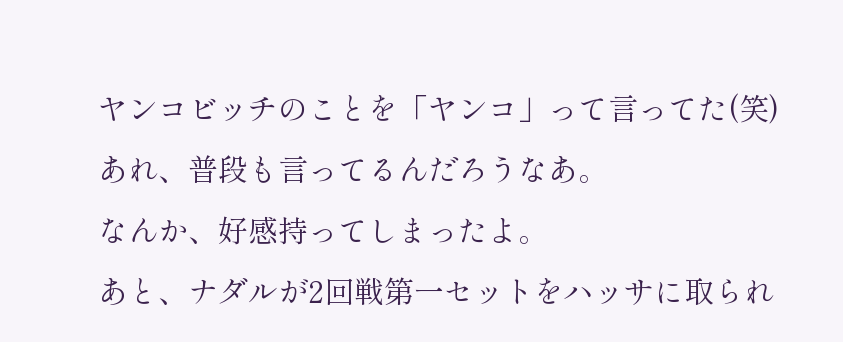ヤンコビッチのことを「ヤンコ」って言ってた(笑)
あれ、普段も言ってるんだろうなあ。
なんか、好感持ってしまったよ。
あと、ナダルが2回戦第一セットをハッサに取られ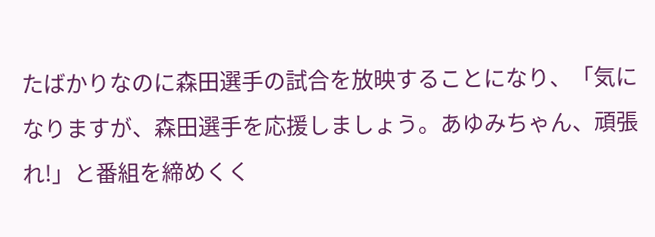たばかりなのに森田選手の試合を放映することになり、「気になりますが、森田選手を応援しましょう。あゆみちゃん、頑張れ!」と番組を締めくく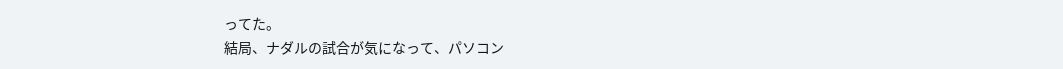ってた。
結局、ナダルの試合が気になって、パソコン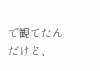で観てたんだけど、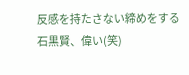反感を持たさない締めをする石黒賢、偉い(笑)